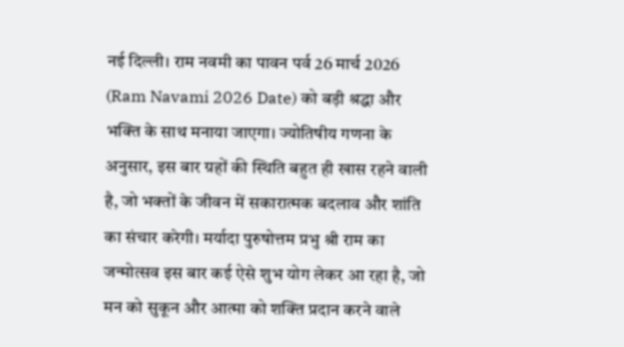नई दिल्ली। राम नवमी का पावन पर्व 26 मार्च 2026 (Ram Navami 2026 Date) को बड़ी श्रद्धा और भक्ति के साथ मनाया जाएगा। ज्योतिषीय गणना के अनुसार, इस बार ग्रहों की स्थिति बहुत ही खास रहने वाली है, जो भक्तों के जीवन में सकारात्मक बदलाव और शांति का संचार करेगी। मर्यादा पुरुषोत्तम प्रभु श्री राम का जन्मोत्सव इस बार कई ऐसे शुभ योग लेकर आ रहा है, जो मन को सुकून और आत्मा को शक्ति प्रदान करने वाले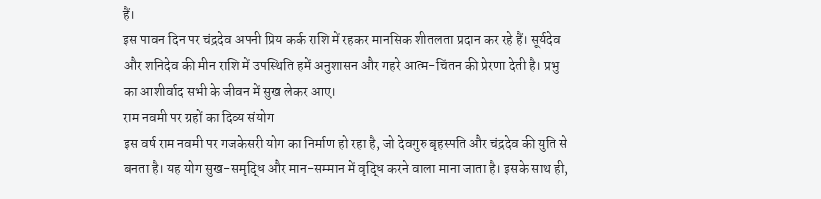हैं।
इस पावन दिन पर चंद्रदेव अपनी प्रिय कर्क राशि में रहकर मानसिक शीतलता प्रदान कर रहे हैं। सूर्यदेव और शनिदेव की मीन राशि में उपस्थिति हमें अनुशासन और गहरे आत्म-चिंतन की प्रेरणा देती है। प्रभु का आशीर्वाद सभी के जीवन में सुख लेकर आए।
राम नवमी पर ग्रहों का दिव्य संयोग
इस वर्ष राम नवमी पर गजकेसरी योग का निर्माण हो रहा है, जो देवगुरु बृहस्पति और चंद्रदेव की युति से बनता है। यह योग सुख-समृद्धि और मान-सम्मान में वृद्धि करने वाला माना जाता है। इसके साथ ही,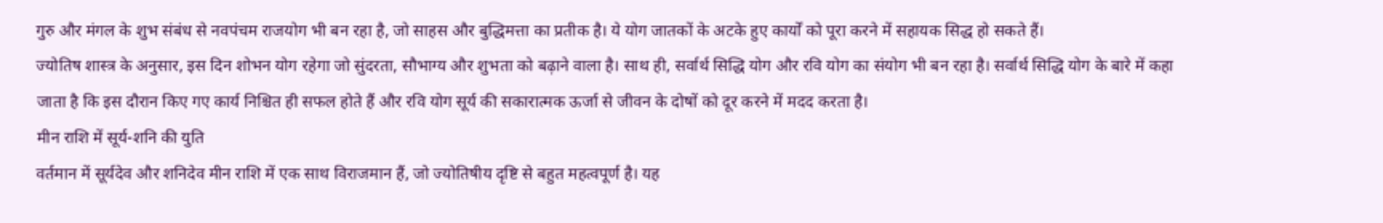गुरु और मंगल के शुभ संबंध से नवपंचम राजयोग भी बन रहा है, जो साहस और बुद्धिमत्ता का प्रतीक है। ये योग जातकों के अटके हुए कार्यों को पूरा करने में सहायक सिद्ध हो सकते हैं।
ज्योतिष शास्त्र के अनुसार, इस दिन शोभन योग रहेगा जो सुंदरता, सौभाग्य और शुभता को बढ़ाने वाला है। साथ ही, सर्वार्थ सिद्धि योग और रवि योग का संयोग भी बन रहा है। सर्वार्थ सिद्धि योग के बारे में कहा जाता है कि इस दौरान किए गए कार्य निश्चित ही सफल होते हैं और रवि योग सूर्य की सकारात्मक ऊर्जा से जीवन के दोषों को दूर करने में मदद करता है।
मीन राशि में सूर्य-शनि की युति
वर्तमान में सूर्यदेव और शनिदेव मीन राशि में एक साथ विराजमान हैं, जो ज्योतिषीय दृष्टि से बहुत महत्वपूर्ण है। यह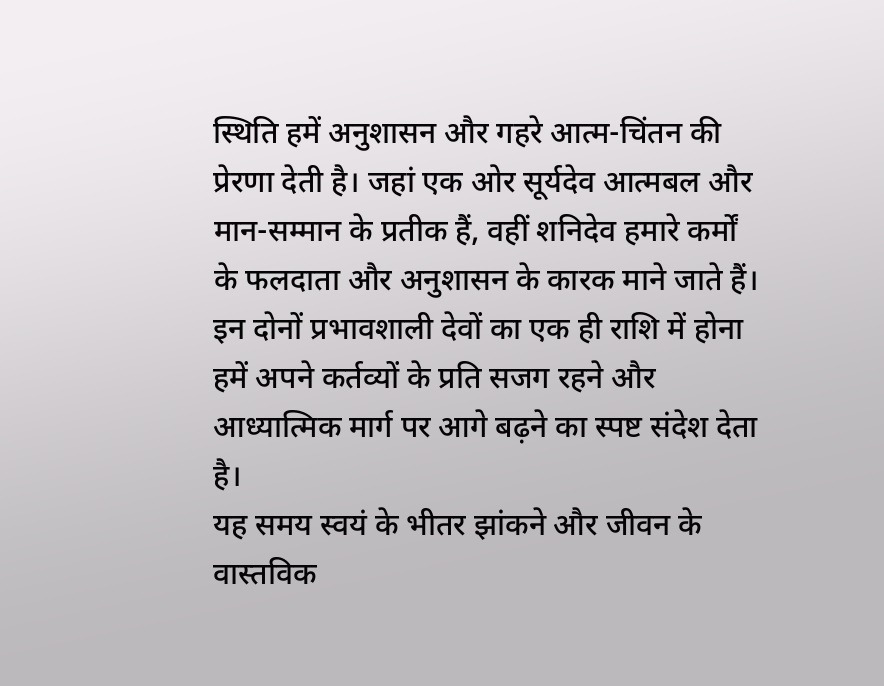स्थिति हमें अनुशासन और गहरे आत्म-चिंतन की प्रेरणा देती है। जहां एक ओर सूर्यदेव आत्मबल और मान-सम्मान के प्रतीक हैं, वहीं शनिदेव हमारे कर्मों के फलदाता और अनुशासन के कारक माने जाते हैं। इन दोनों प्रभावशाली देवों का एक ही राशि में होना हमें अपने कर्तव्यों के प्रति सजग रहने और आध्यात्मिक मार्ग पर आगे बढ़ने का स्पष्ट संदेश देता है।
यह समय स्वयं के भीतर झांकने और जीवन के वास्तविक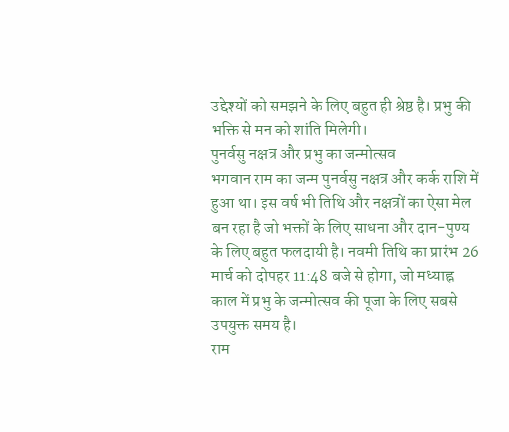उद्देश्यों को समझने के लिए बहुत ही श्रेष्ठ है। प्रभु की भक्ति से मन को शांति मिलेगी।
पुनर्वसु नक्षत्र और प्रभु का जन्मोत्सव
भगवान राम का जन्म पुनर्वसु नक्षत्र और कर्क राशि में हुआ था। इस वर्ष भी तिथि और नक्षत्रों का ऐसा मेल बन रहा है जो भक्तों के लिए साधना और दान-पुण्य के लिए बहुत फलदायी है। नवमी तिथि का प्रारंभ 26 मार्च को दोपहर 11:48 बजे से होगा, जो मध्याह्न काल में प्रभु के जन्मोत्सव की पूजा के लिए सबसे उपयुक्त समय है।
राम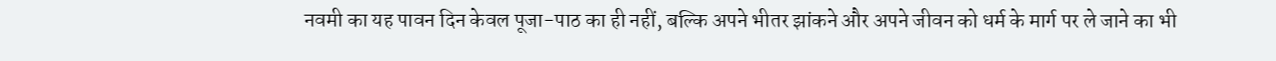नवमी का यह पावन दिन केवल पूजा-पाठ का ही नहीं, बल्कि अपने भीतर झांकने और अपने जीवन को धर्म के मार्ग पर ले जाने का भी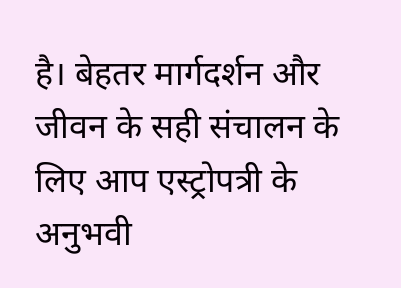है। बेहतर मार्गदर्शन और जीवन के सही संचालन के लिए आप एस्ट्रोपत्री के अनुभवी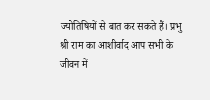ज्योतिषियों से बात कर सकते हैं। प्रभु श्री राम का आशीर्वाद आप सभी के जीवन में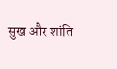सुख और शांति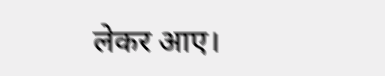लेकर आए।